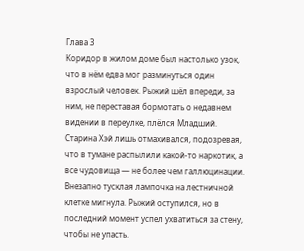Глава 3
Коридор в жилом доме был настолько узок, что в нём едва мог разминуться один взрослый человек. Рыжий шёл впереди, за ним, не переставая бормотать о недавнем видении в переулке, плёлся Младший. Старина Хэй лишь отмахивался, подозревая, что в тумане распылили какой-то наркотик, а все чудовища — не более чем галлюцинации.
Внезапно тусклая лампочка на лестничной клетке мигнула. Рыжий оступился, но в последний момент успел ухватиться за стену, чтобы не упасть.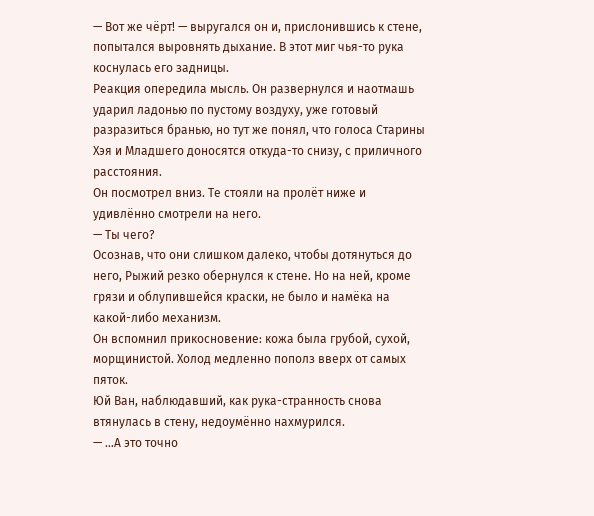— Вот же чёрт! — выругался он и, прислонившись к стене, попытался выровнять дыхание. В этот миг чья-то рука коснулась его задницы.
Реакция опередила мысль. Он развернулся и наотмашь ударил ладонью по пустому воздуху, уже готовый разразиться бранью, но тут же понял, что голоса Старины Хэя и Младшего доносятся откуда-то снизу, с приличного расстояния.
Он посмотрел вниз. Те стояли на пролёт ниже и удивлённо смотрели на него.
— Ты чего?
Осознав, что они слишком далеко, чтобы дотянуться до него, Рыжий резко обернулся к стене. Но на ней, кроме грязи и облупившейся краски, не было и намёка на какой-либо механизм.
Он вспомнил прикосновение: кожа была грубой, сухой, морщинистой. Холод медленно пополз вверх от самых пяток.
Юй Ван, наблюдавший, как рука-странность снова втянулась в стену, недоумённо нахмурился.
— …А это точно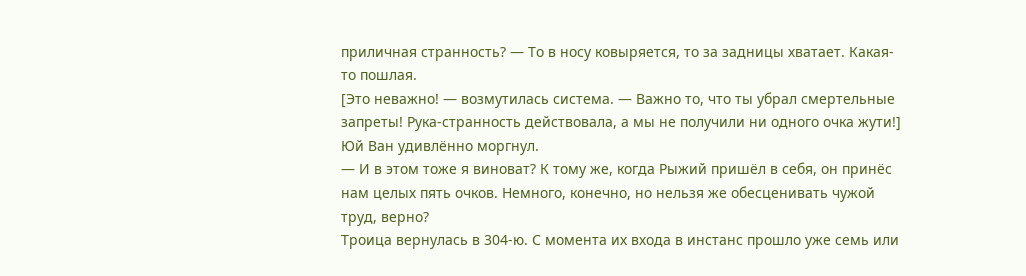приличная странность? — То в носу ковыряется, то за задницы хватает. Какая-то пошлая.
[Это неважно! — возмутилась система. — Важно то, что ты убрал смертельные запреты! Рука-странность действовала, а мы не получили ни одного очка жути!]
Юй Ван удивлённо моргнул.
— И в этом тоже я виноват? К тому же, когда Рыжий пришёл в себя, он принёс нам целых пять очков. Немного, конечно, но нельзя же обесценивать чужой труд, верно?
Троица вернулась в 304-ю. С момента их входа в инстанс прошло уже семь или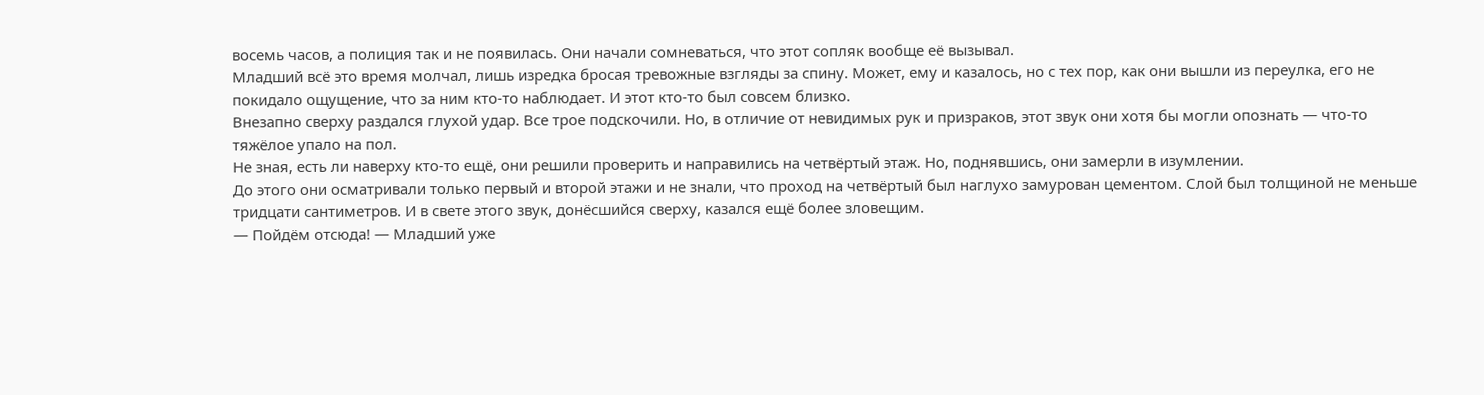восемь часов, а полиция так и не появилась. Они начали сомневаться, что этот сопляк вообще её вызывал.
Младший всё это время молчал, лишь изредка бросая тревожные взгляды за спину. Может, ему и казалось, но с тех пор, как они вышли из переулка, его не покидало ощущение, что за ним кто-то наблюдает. И этот кто-то был совсем близко.
Внезапно сверху раздался глухой удар. Все трое подскочили. Но, в отличие от невидимых рук и призраков, этот звук они хотя бы могли опознать — что-то тяжёлое упало на пол.
Не зная, есть ли наверху кто-то ещё, они решили проверить и направились на четвёртый этаж. Но, поднявшись, они замерли в изумлении.
До этого они осматривали только первый и второй этажи и не знали, что проход на четвёртый был наглухо замурован цементом. Слой был толщиной не меньше тридцати сантиметров. И в свете этого звук, донёсшийся сверху, казался ещё более зловещим.
— Пойдём отсюда! — Младший уже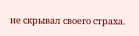не скрывал своего страха.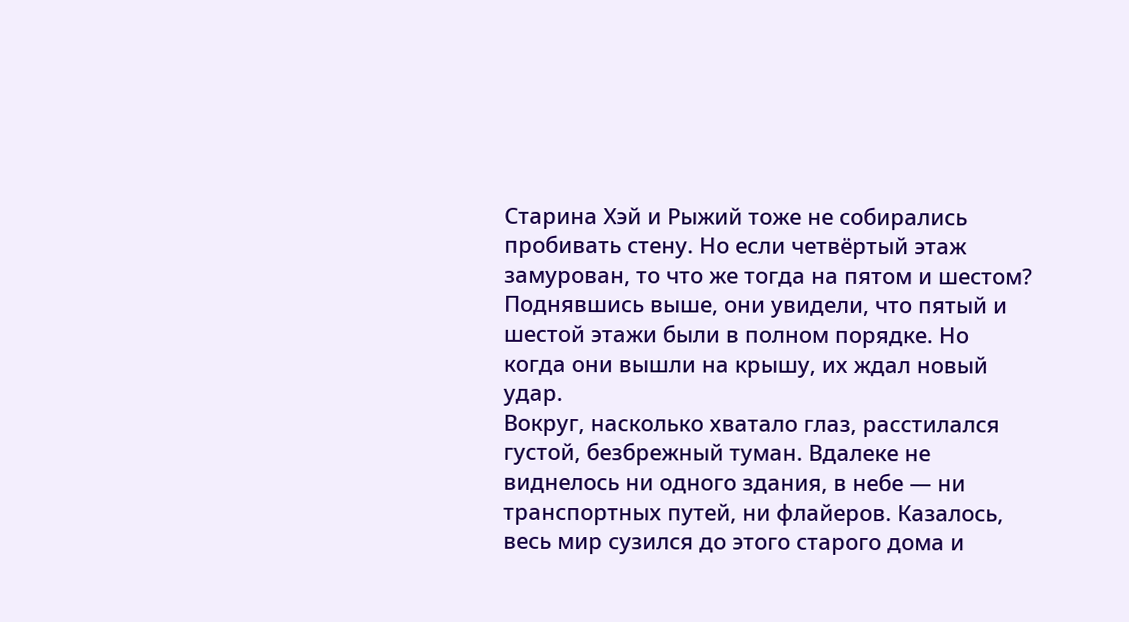Старина Хэй и Рыжий тоже не собирались пробивать стену. Но если четвёртый этаж замурован, то что же тогда на пятом и шестом?
Поднявшись выше, они увидели, что пятый и шестой этажи были в полном порядке. Но когда они вышли на крышу, их ждал новый удар.
Вокруг, насколько хватало глаз, расстилался густой, безбрежный туман. Вдалеке не виднелось ни одного здания, в небе — ни транспортных путей, ни флайеров. Казалось, весь мир сузился до этого старого дома и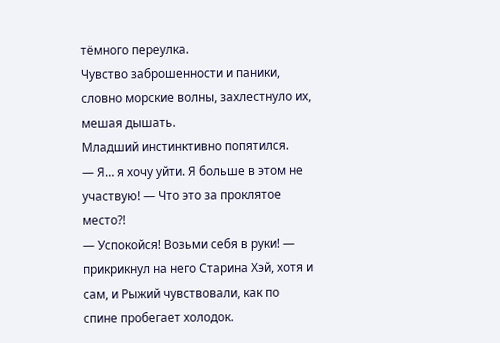тёмного переулка.
Чувство заброшенности и паники, словно морские волны, захлестнуло их, мешая дышать.
Младший инстинктивно попятился.
— Я… я хочу уйти. Я больше в этом не участвую! — Что это за проклятое место?!
— Успокойся! Возьми себя в руки! — прикрикнул на него Старина Хэй, хотя и сам, и Рыжий чувствовали, как по спине пробегает холодок.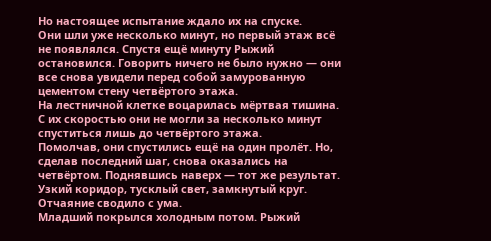Но настоящее испытание ждало их на спуске.
Они шли уже несколько минут, но первый этаж всё не появлялся. Спустя ещё минуту Рыжий остановился. Говорить ничего не было нужно — они все снова увидели перед собой замурованную цементом стену четвёртого этажа.
На лестничной клетке воцарилась мёртвая тишина.
С их скоростью они не могли за несколько минут спуститься лишь до четвёртого этажа.
Помолчав, они спустились ещё на один пролёт. Но, сделав последний шаг, снова оказались на четвёртом. Поднявшись наверх — тот же результат.
Узкий коридор, тусклый свет, замкнутый круг. Отчаяние сводило с ума.
Младший покрылся холодным потом. Рыжий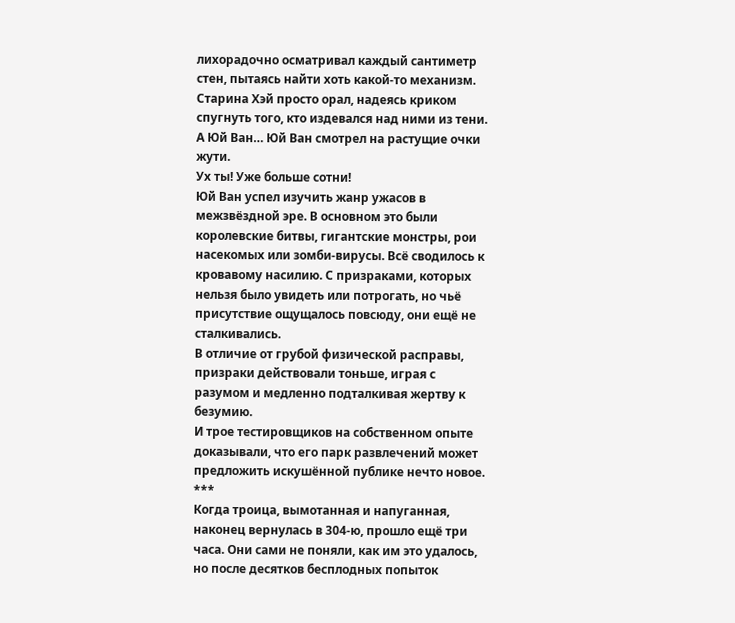лихорадочно осматривал каждый сантиметр стен, пытаясь найти хоть какой-то механизм. Старина Хэй просто орал, надеясь криком спугнуть того, кто издевался над ними из тени.
А Юй Ван… Юй Ван смотрел на растущие очки жути.
Ух ты! Уже больше сотни!
Юй Ван успел изучить жанр ужасов в межзвёздной эре. В основном это были королевские битвы, гигантские монстры, рои насекомых или зомби-вирусы. Всё сводилось к кровавому насилию. С призраками, которых нельзя было увидеть или потрогать, но чьё присутствие ощущалось повсюду, они ещё не сталкивались.
В отличие от грубой физической расправы, призраки действовали тоньше, играя с разумом и медленно подталкивая жертву к безумию.
И трое тестировщиков на собственном опыте доказывали, что его парк развлечений может предложить искушённой публике нечто новое.
***
Когда троица, вымотанная и напуганная, наконец вернулась в 304-ю, прошло ещё три часа. Они сами не поняли, как им это удалось, но после десятков бесплодных попыток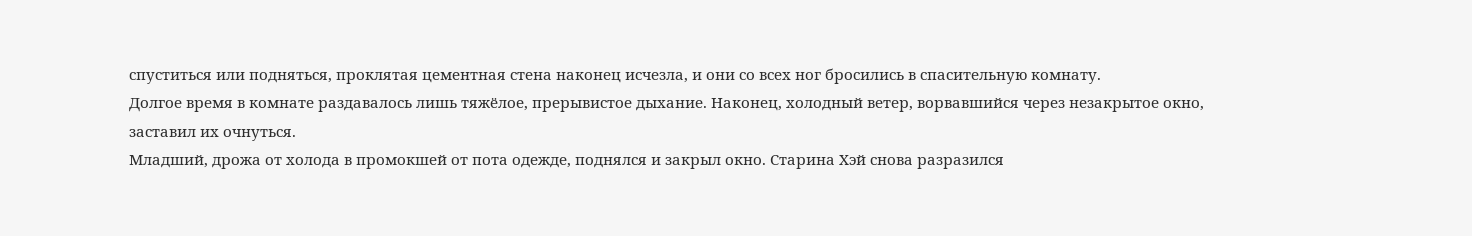спуститься или подняться, проклятая цементная стена наконец исчезла, и они со всех ног бросились в спасительную комнату.
Долгое время в комнате раздавалось лишь тяжёлое, прерывистое дыхание. Наконец, холодный ветер, ворвавшийся через незакрытое окно, заставил их очнуться.
Младший, дрожа от холода в промокшей от пота одежде, поднялся и закрыл окно. Старина Хэй снова разразился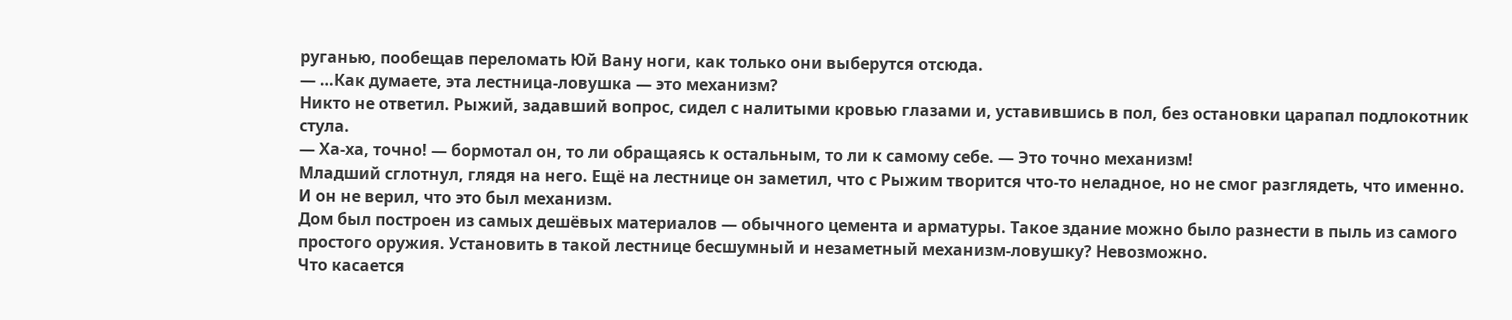руганью, пообещав переломать Юй Вану ноги, как только они выберутся отсюда.
— …Как думаете, эта лестница-ловушка — это механизм?
Никто не ответил. Рыжий, задавший вопрос, сидел с налитыми кровью глазами и, уставившись в пол, без остановки царапал подлокотник стула.
— Ха-ха, точно! — бормотал он, то ли обращаясь к остальным, то ли к самому себе. — Это точно механизм!
Младший сглотнул, глядя на него. Ещё на лестнице он заметил, что с Рыжим творится что-то неладное, но не смог разглядеть, что именно. И он не верил, что это был механизм.
Дом был построен из самых дешёвых материалов — обычного цемента и арматуры. Такое здание можно было разнести в пыль из самого простого оружия. Установить в такой лестнице бесшумный и незаметный механизм-ловушку? Невозможно.
Что касается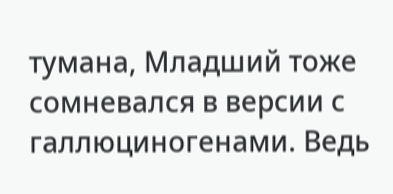тумана, Младший тоже сомневался в версии с галлюциногенами. Ведь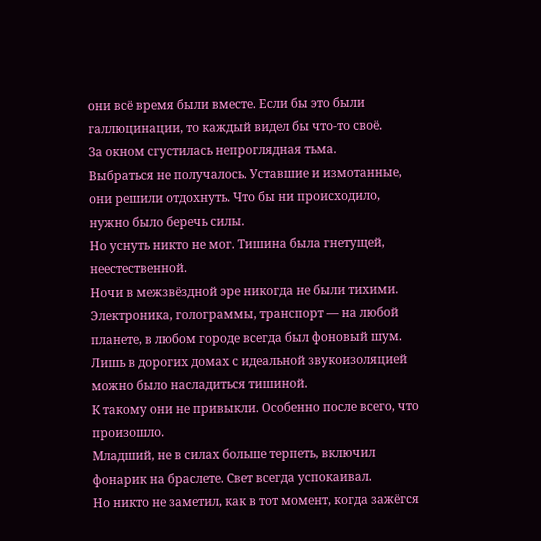они всё время были вместе. Если бы это были галлюцинации, то каждый видел бы что-то своё.
За окном сгустилась непроглядная тьма.
Выбраться не получалось. Уставшие и измотанные, они решили отдохнуть. Что бы ни происходило, нужно было беречь силы.
Но уснуть никто не мог. Тишина была гнетущей, неестественной.
Ночи в межзвёздной эре никогда не были тихими. Электроника, голограммы, транспорт — на любой планете, в любом городе всегда был фоновый шум. Лишь в дорогих домах с идеальной звукоизоляцией можно было насладиться тишиной.
К такому они не привыкли. Особенно после всего, что произошло.
Младший, не в силах больше терпеть, включил фонарик на браслете. Свет всегда успокаивал.
Но никто не заметил, как в тот момент, когда зажёгся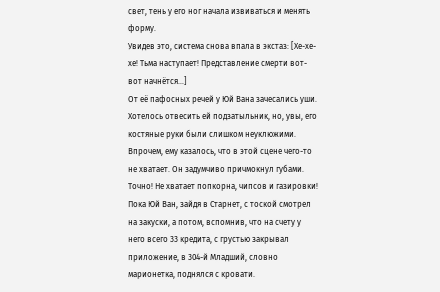свет, тень у его ног начала извиваться и менять форму.
Увидев это, система снова впала в экстаз: [Хе-хе-хе! Тьма наступает! Представление смерти вот-вот начнётся…]
От её пафосных речей у Юй Вана зачесались уши. Хотелось отвесить ей подзатыльник, но, увы, его костяные руки были слишком неуклюжими.
Впрочем, ему казалось, что в этой сцене чего-то не хватает. Он задумчиво причмокнул губами. Точно! Не хватает попкорна, чипсов и газировки!
Пока Юй Ван, зайдя в Старнет, с тоской смотрел на закуски, а потом, вспомнив, что на счету у него всего 33 кредита, с грустью закрывал приложение, в 304-й Младший, словно марионетка, поднялся с кровати.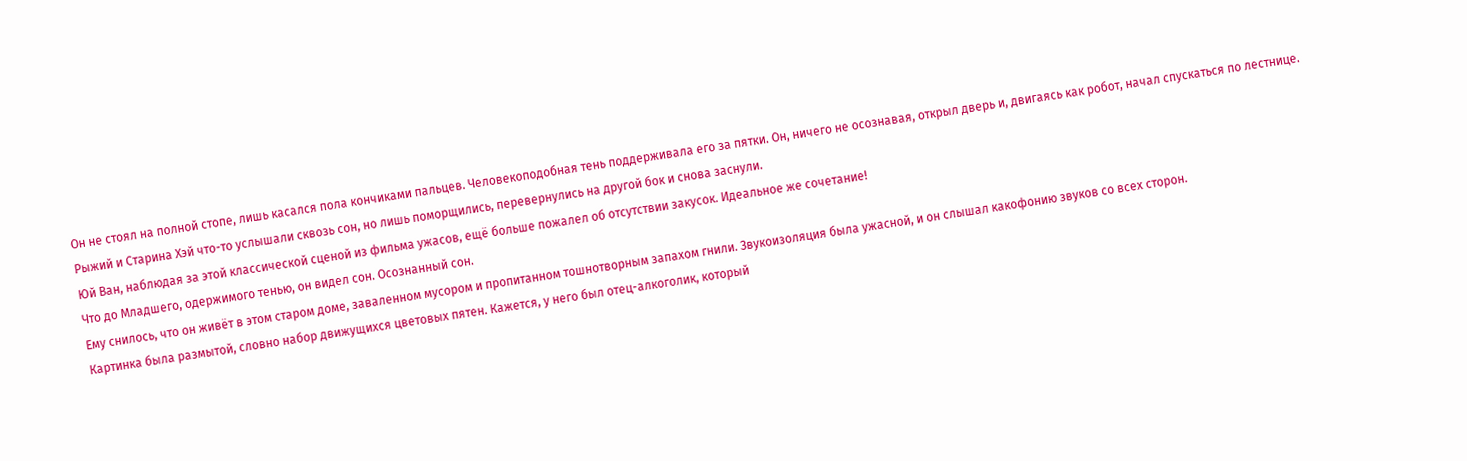Он не стоял на полной стопе, лишь касался пола кончиками пальцев. Человекоподобная тень поддерживала его за пятки. Он, ничего не осознавая, открыл дверь и, двигаясь как робот, начал спускаться по лестнице.
Рыжий и Старина Хэй что-то услышали сквозь сон, но лишь поморщились, перевернулись на другой бок и снова заснули.
Юй Ван, наблюдая за этой классической сценой из фильма ужасов, ещё больше пожалел об отсутствии закусок. Идеальное же сочетание!
Что до Младшего, одержимого тенью, он видел сон. Осознанный сон.
Ему снилось, что он живёт в этом старом доме, заваленном мусором и пропитанном тошнотворным запахом гнили. Звукоизоляция была ужасной, и он слышал какофонию звуков со всех сторон.
Картинка была размытой, словно набор движущихся цветовых пятен. Кажется, у него был отец-алкоголик, который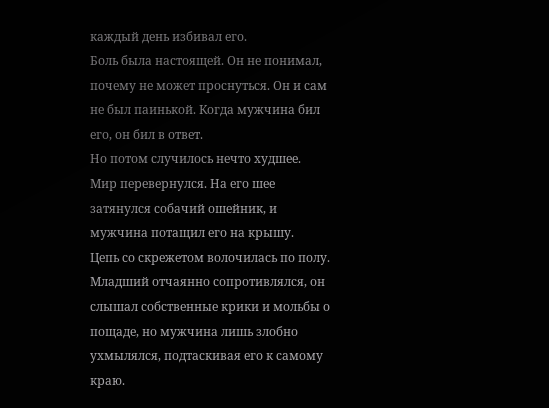каждый день избивал его.
Боль была настоящей. Он не понимал, почему не может проснуться. Он и сам не был паинькой. Когда мужчина бил его, он бил в ответ.
Но потом случилось нечто худшее.
Мир перевернулся. На его шее затянулся собачий ошейник, и мужчина потащил его на крышу.
Цепь со скрежетом волочилась по полу. Младший отчаянно сопротивлялся, он слышал собственные крики и мольбы о пощаде, но мужчина лишь злобно ухмылялся, подтаскивая его к самому краю.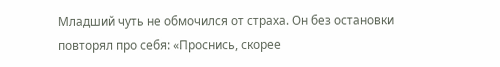Младший чуть не обмочился от страха. Он без остановки повторял про себя: «Проснись, скорее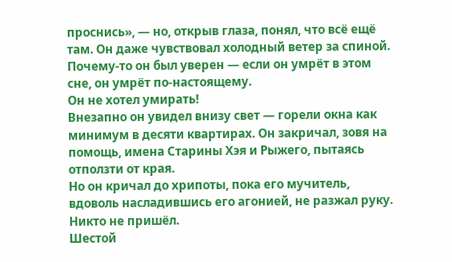проснись», — но, открыв глаза, понял, что всё ещё там. Он даже чувствовал холодный ветер за спиной.
Почему-то он был уверен — если он умрёт в этом сне, он умрёт по-настоящему.
Он не хотел умирать!
Внезапно он увидел внизу свет — горели окна как минимум в десяти квартирах. Он закричал, зовя на помощь, имена Старины Хэя и Рыжего, пытаясь отползти от края.
Но он кричал до хрипоты, пока его мучитель, вдоволь насладившись его агонией, не разжал руку. Никто не пришёл.
Шестой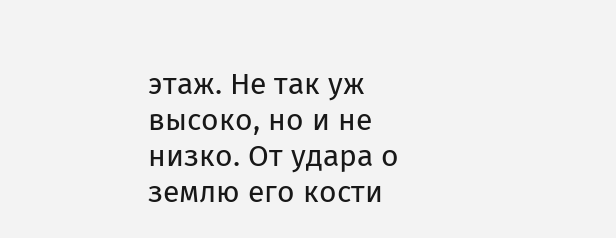этаж. Не так уж высоко, но и не низко. От удара о землю его кости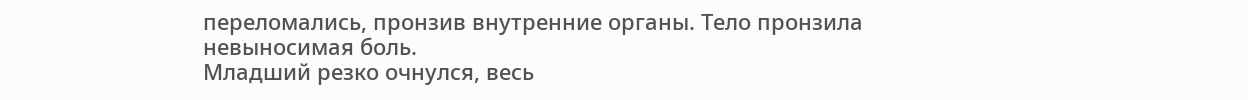переломались, пронзив внутренние органы. Тело пронзила невыносимая боль.
Младший резко очнулся, весь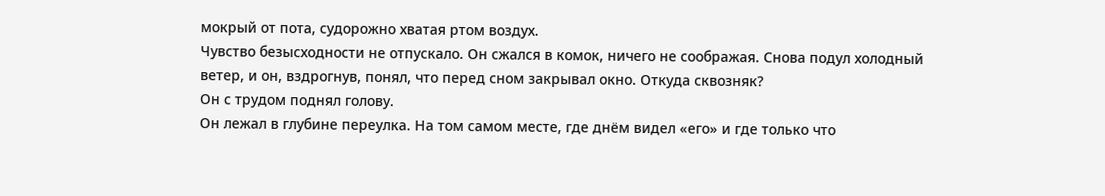мокрый от пота, судорожно хватая ртом воздух.
Чувство безысходности не отпускало. Он сжался в комок, ничего не соображая. Снова подул холодный ветер, и он, вздрогнув, понял, что перед сном закрывал окно. Откуда сквозняк?
Он с трудом поднял голову.
Он лежал в глубине переулка. На том самом месте, где днём видел «его» и где только что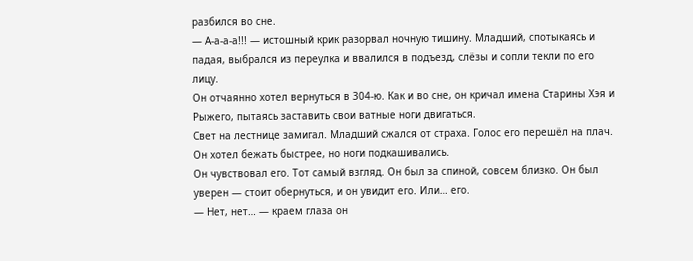разбился во сне.
— А-а-а-а!!! — истошный крик разорвал ночную тишину. Младший, спотыкаясь и падая, выбрался из переулка и ввалился в подъезд, слёзы и сопли текли по его лицу.
Он отчаянно хотел вернуться в 304-ю. Как и во сне, он кричал имена Старины Хэя и Рыжего, пытаясь заставить свои ватные ноги двигаться.
Свет на лестнице замигал. Младший сжался от страха. Голос его перешёл на плач. Он хотел бежать быстрее, но ноги подкашивались.
Он чувствовал его. Тот самый взгляд. Он был за спиной, совсем близко. Он был уверен — стоит обернуться, и он увидит его. Или… его.
— Нет, нет… — краем глаза он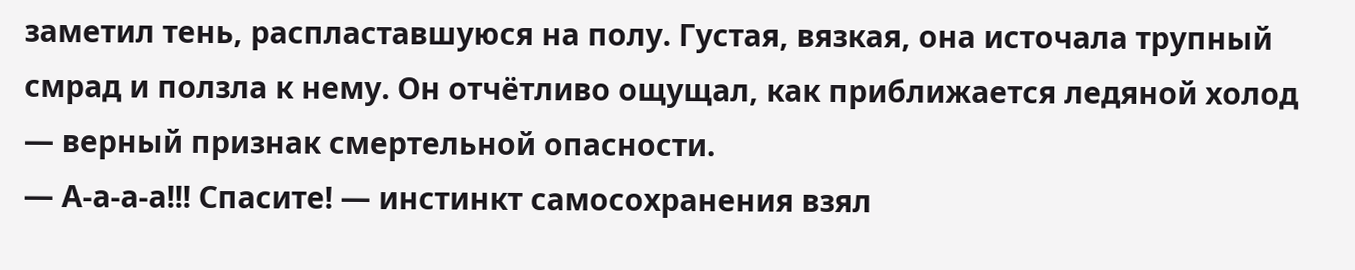заметил тень, распластавшуюся на полу. Густая, вязкая, она источала трупный смрад и ползла к нему. Он отчётливо ощущал, как приближается ледяной холод — верный признак смертельной опасности.
— А-а-а-а!!! Спасите! — инстинкт самосохранения взял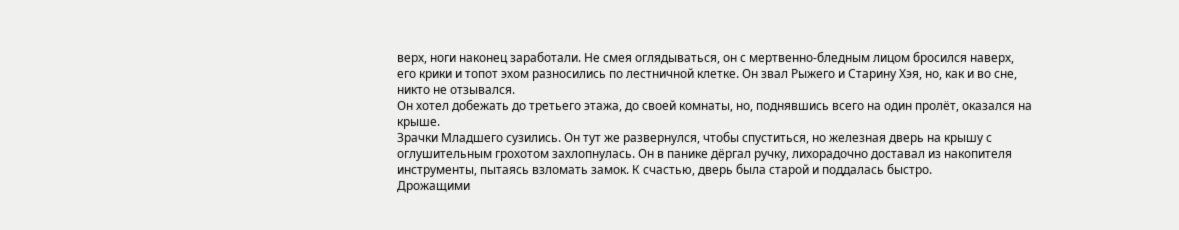верх, ноги наконец заработали. Не смея оглядываться, он с мертвенно-бледным лицом бросился наверх, его крики и топот эхом разносились по лестничной клетке. Он звал Рыжего и Старину Хэя, но, как и во сне, никто не отзывался.
Он хотел добежать до третьего этажа, до своей комнаты, но, поднявшись всего на один пролёт, оказался на крыше.
Зрачки Младшего сузились. Он тут же развернулся, чтобы спуститься, но железная дверь на крышу с оглушительным грохотом захлопнулась. Он в панике дёргал ручку, лихорадочно доставал из накопителя инструменты, пытаясь взломать замок. К счастью, дверь была старой и поддалась быстро.
Дрожащими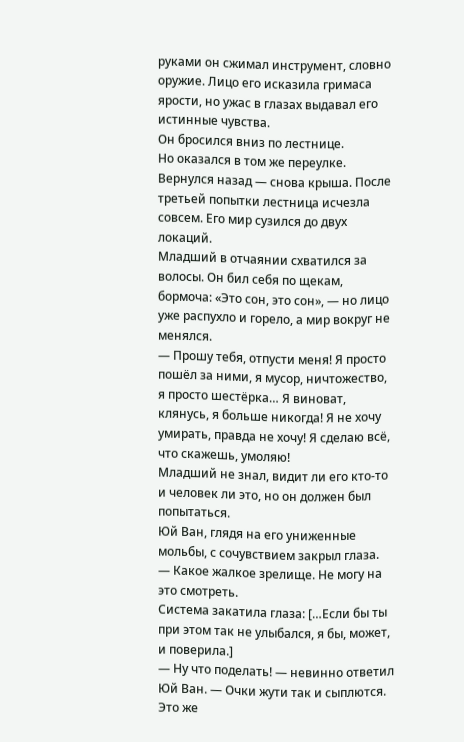руками он сжимал инструмент, словно оружие. Лицо его исказила гримаса ярости, но ужас в глазах выдавал его истинные чувства.
Он бросился вниз по лестнице.
Но оказался в том же переулке. Вернулся назад — снова крыша. После третьей попытки лестница исчезла совсем. Его мир сузился до двух локаций.
Младший в отчаянии схватился за волосы. Он бил себя по щекам, бормоча: «Это сон, это сон», — но лицо уже распухло и горело, а мир вокруг не менялся.
— Прошу тебя, отпусти меня! Я просто пошёл за ними, я мусор, ничтожество, я просто шестёрка… Я виноват, клянусь, я больше никогда! Я не хочу умирать, правда не хочу! Я сделаю всё, что скажешь, умоляю!
Младший не знал, видит ли его кто-то и человек ли это, но он должен был попытаться.
Юй Ван, глядя на его униженные мольбы, с сочувствием закрыл глаза.
— Какое жалкое зрелище. Не могу на это смотреть.
Система закатила глаза: […Если бы ты при этом так не улыбался, я бы, может, и поверила.]
— Ну что поделать! — невинно ответил Юй Ван. — Очки жути так и сыплются. Это же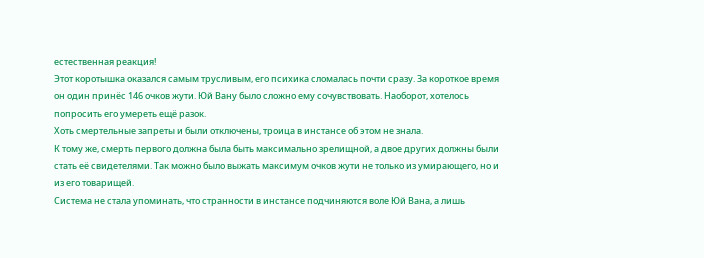естественная реакция!
Этот коротышка оказался самым трусливым, его психика сломалась почти сразу. За короткое время он один принёс 146 очков жути. Юй Вану было сложно ему сочувствовать. Наоборот, хотелось попросить его умереть ещё разок.
Хоть смертельные запреты и были отключены, троица в инстансе об этом не знала.
К тому же, смерть первого должна была быть максимально зрелищной, а двое других должны были стать её свидетелями. Так можно было выжать максимум очков жути не только из умирающего, но и из его товарищей.
Система не стала упоминать, что странности в инстансе подчиняются воле Юй Вана, а лишь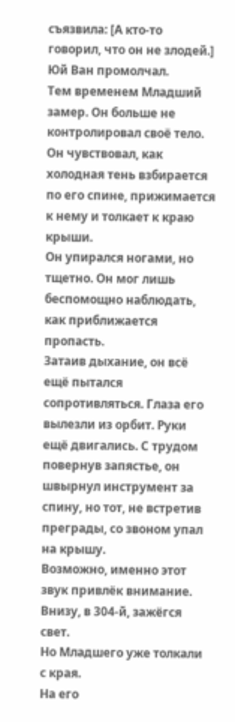съязвила: [А кто-то говорил, что он не злодей.]
Юй Ван промолчал.
Тем временем Младший замер. Он больше не контролировал своё тело. Он чувствовал, как холодная тень взбирается по его спине, прижимается к нему и толкает к краю крыши.
Он упирался ногами, но тщетно. Он мог лишь беспомощно наблюдать, как приближается пропасть.
Затаив дыхание, он всё ещё пытался сопротивляться. Глаза его вылезли из орбит. Руки ещё двигались. С трудом повернув запястье, он швырнул инструмент за спину, но тот, не встретив преграды, со звоном упал на крышу.
Возможно, именно этот звук привлёк внимание. Внизу, в 304-й, зажёгся свет.
Но Младшего уже толкали с края.
На его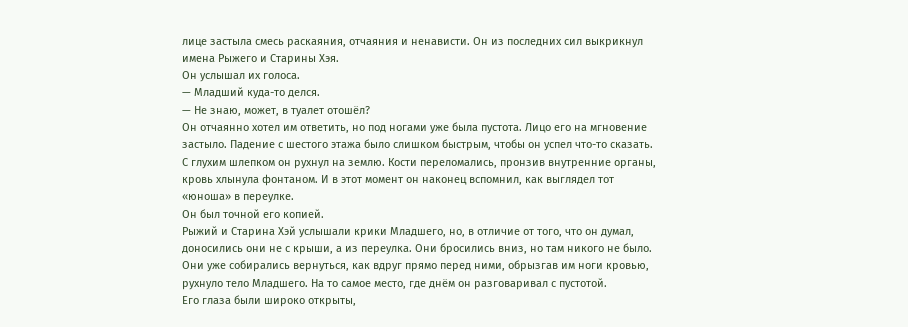лице застыла смесь раскаяния, отчаяния и ненависти. Он из последних сил выкрикнул имена Рыжего и Старины Хэя.
Он услышал их голоса.
— Младший куда-то делся.
— Не знаю, может, в туалет отошёл?
Он отчаянно хотел им ответить, но под ногами уже была пустота. Лицо его на мгновение застыло. Падение с шестого этажа было слишком быстрым, чтобы он успел что-то сказать.
С глухим шлепком он рухнул на землю. Кости переломались, пронзив внутренние органы, кровь хлынула фонтаном. И в этот момент он наконец вспомнил, как выглядел тот «юноша» в переулке.
Он был точной его копией.
Рыжий и Старина Хэй услышали крики Младшего, но, в отличие от того, что он думал, доносились они не с крыши, а из переулка. Они бросились вниз, но там никого не было.
Они уже собирались вернуться, как вдруг прямо перед ними, обрызгав им ноги кровью, рухнуло тело Младшего. На то самое место, где днём он разговаривал с пустотой.
Его глаза были широко открыты,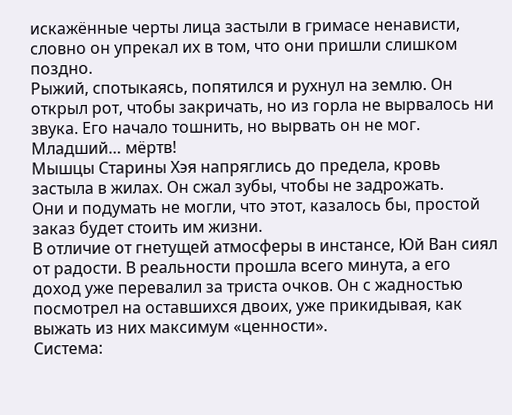искажённые черты лица застыли в гримасе ненависти, словно он упрекал их в том, что они пришли слишком поздно.
Рыжий, спотыкаясь, попятился и рухнул на землю. Он открыл рот, чтобы закричать, но из горла не вырвалось ни звука. Его начало тошнить, но вырвать он не мог.
Младший… мёртв!
Мышцы Старины Хэя напряглись до предела, кровь застыла в жилах. Он сжал зубы, чтобы не задрожать.
Они и подумать не могли, что этот, казалось бы, простой заказ будет стоить им жизни.
В отличие от гнетущей атмосферы в инстансе, Юй Ван сиял от радости. В реальности прошла всего минута, а его доход уже перевалил за триста очков. Он с жадностью посмотрел на оставшихся двоих, уже прикидывая, как выжать из них максимум «ценности».
Система: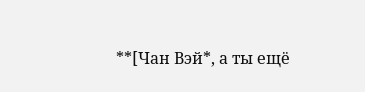**[Чан Вэй*, а ты ещё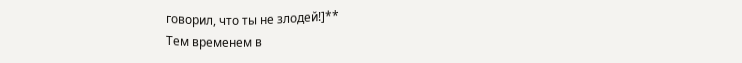говорил, что ты не злодей!]**
Тем временем в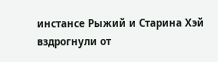инстансе Рыжий и Старина Хэй вздрогнули от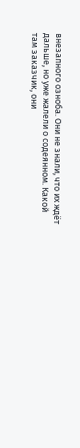внезапного озноба. Они не знали, что их ждёт дальше, но уже жалели о содеянном. Какой там заказчик, они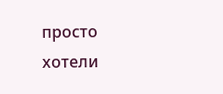просто хотели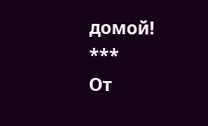домой!
***
От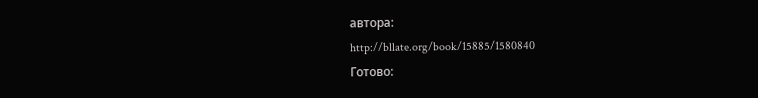автора:
http://bllate.org/book/15885/1580840
Готово: